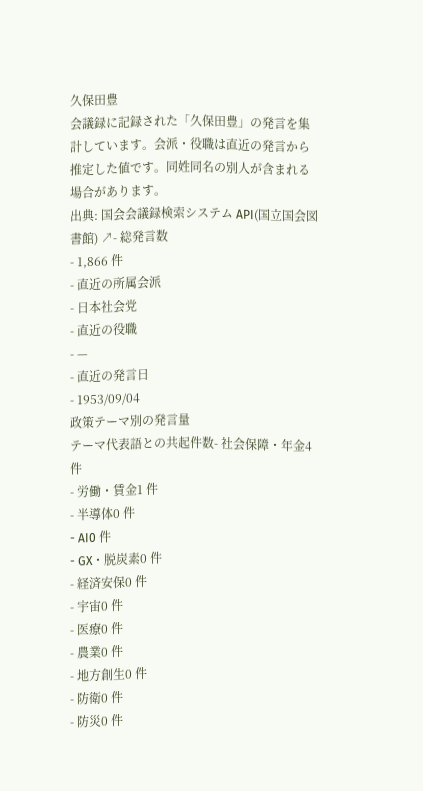久保田豊
会議録に記録された「久保田豊」の発言を集計しています。会派・役職は直近の発言から推定した値です。同姓同名の別人が含まれる場合があります。
出典: 国会会議録検索システム API(国立国会図書館) ↗- 総発言数
- 1,866 件
- 直近の所属会派
- 日本社会党
- 直近の役職
- —
- 直近の発言日
- 1953/09/04
政策テーマ別の発言量
テーマ代表語との共起件数- 社会保障・年金4 件
- 労働・賃金1 件
- 半導体0 件
- AI0 件
- GX・脱炭素0 件
- 経済安保0 件
- 宇宙0 件
- 医療0 件
- 農業0 件
- 地方創生0 件
- 防衛0 件
- 防災0 件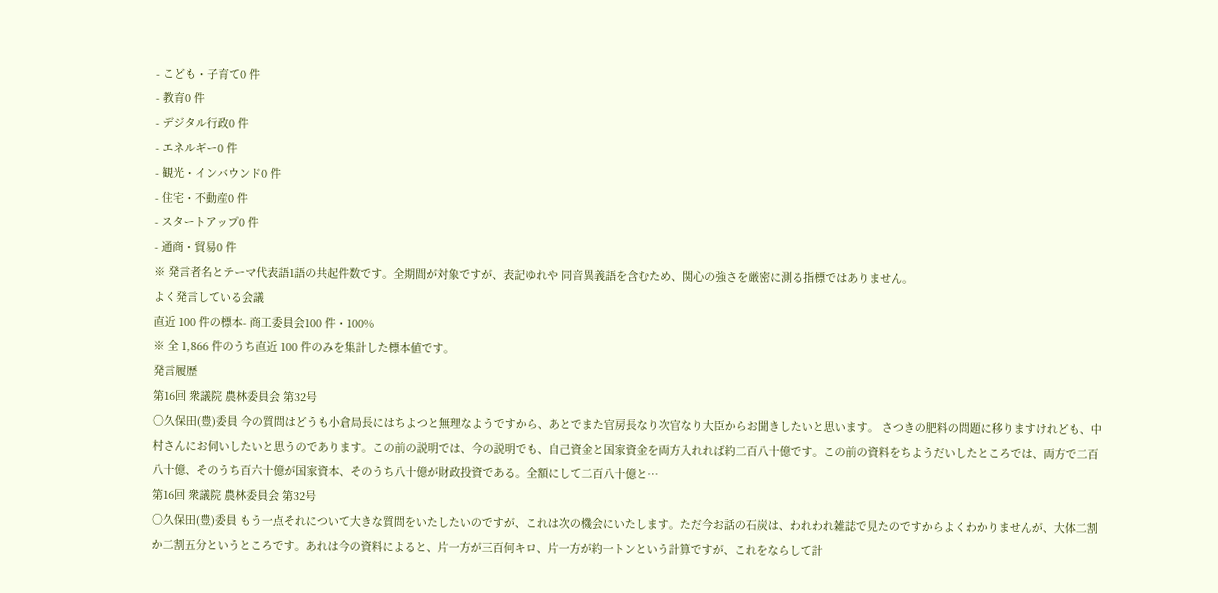- こども・子育て0 件
- 教育0 件
- デジタル行政0 件
- エネルギー0 件
- 観光・インバウンド0 件
- 住宅・不動産0 件
- スタートアップ0 件
- 通商・貿易0 件
※ 発言者名とテーマ代表語1語の共起件数です。全期間が対象ですが、表記ゆれや 同音異義語を含むため、関心の強さを厳密に測る指標ではありません。
よく発言している会議
直近 100 件の標本- 商工委員会100 件・100%
※ 全 1,866 件のうち直近 100 件のみを集計した標本値です。
発言履歴
第16回 衆議院 農林委員会 第32号
○久保田(豊)委員 今の質問はどうも小倉局長にはちよつと無理なようですから、あとでまた官房長なり次官なり大臣からお聞きしたいと思います。 さつきの肥料の問題に移りますけれども、中村さんにお伺いしたいと思うのであります。この前の説明では、今の説明でも、自己資金と国家資金を両方入れれば約二百八十億です。この前の資料をちようだいしたところでは、両方で二百八十億、そのうち百六十億が国家資本、そのうち八十億が財政投資である。全額にして二百八十億と…
第16回 衆議院 農林委員会 第32号
○久保田(豊)委員 もう一点それについて大きな質問をいたしたいのですが、これは次の機会にいたします。ただ今お話の石炭は、われわれ雑誌で見たのですからよくわかりませんが、大体二割か二割五分というところです。あれは今の資料によると、片一方が三百何キロ、片一方が約一トンという計算ですが、これをならして計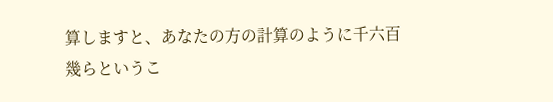算しますと、あなたの方の計算のように千六百幾らというこ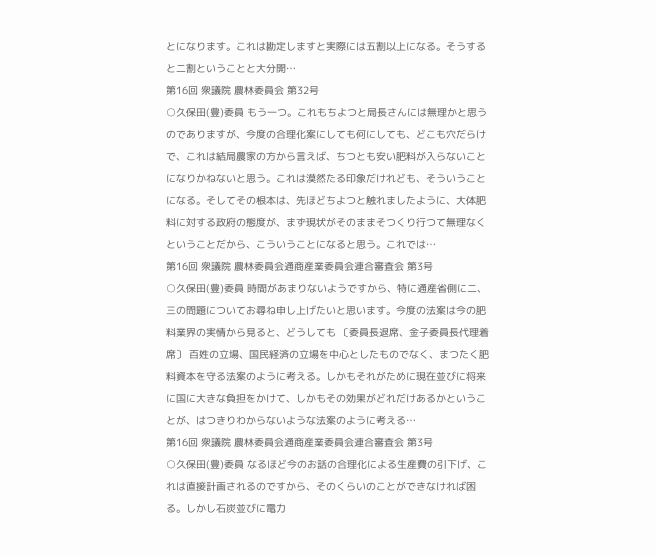とになります。これは勘定しますと実際には五割以上になる。そうすると二割ということと大分開…
第16回 衆議院 農林委員会 第32号
○久保田(豊)委員 もう一つ。これもちよつと局長さんには無理かと思うのでありますが、今度の合理化案にしても何にしても、どこも穴だらけで、これは結局農家の方から言えば、ちつとも安い肥料が入らないことになりかねないと思う。これは漠然たる印象だけれども、そういうことになる。そしてその根本は、先ほどちよつと触れましたように、大体肥料に対する政府の態度が、まず現状がそのままそつくり行つて無理なくということだから、こういうことになると思う。これでは…
第16回 衆議院 農林委員会通商産業委員会連合審査会 第3号
○久保田(豊)委員 時間があまりないようですから、特に通産省側に二、三の問題についてお尋ね申し上げたいと思います。今度の法案は今の肥料業界の実情から見ると、どうしても 〔委員長退席、金子委員長代理着席〕 百姓の立場、国民経済の立場を中心としたものでなく、まつたく肥料資本を守る法案のように考える。しかもそれがために現在並びに将来に国に大きな負担をかけて、しかもその効果がどれだけあるかということが、はつきりわからないような法案のように考える…
第16回 衆議院 農林委員会通商産業委員会連合審査会 第3号
○久保田(豊)委員 なるほど今のお話の合理化による生産費の引下げ、これは直接計画されるのですから、そのくらいのことができなければ困る。しかし石炭並びに電力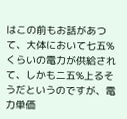はこの前もお話があつて、大体において七五%くらいの電力が供給されて、しかも二五%上るそうだというのですが、電力単価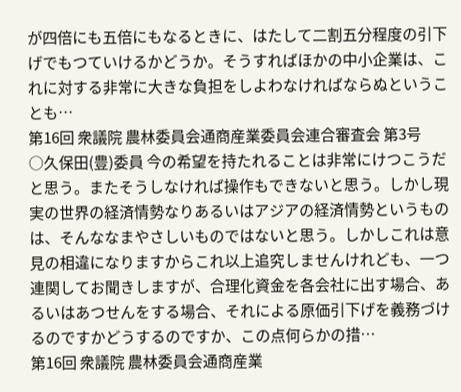が四倍にも五倍にもなるときに、はたして二割五分程度の引下げでもつていけるかどうか。そうすればほかの中小企業は、これに対する非常に大きな負担をしよわなければならぬということも…
第16回 衆議院 農林委員会通商産業委員会連合審査会 第3号
○久保田(豊)委員 今の希望を持たれることは非常にけつこうだと思う。またそうしなければ操作もできないと思う。しかし現実の世界の経済情勢なりあるいはアジアの経済情勢というものは、そんななまやさしいものではないと思う。しかしこれは意見の相違になりますからこれ以上追究しませんけれども、一つ連関してお聞きしますが、合理化資金を各会社に出す場合、あるいはあつせんをする場合、それによる原価引下げを義務づけるのですかどうするのですか、この点何らかの措…
第16回 衆議院 農林委員会通商産業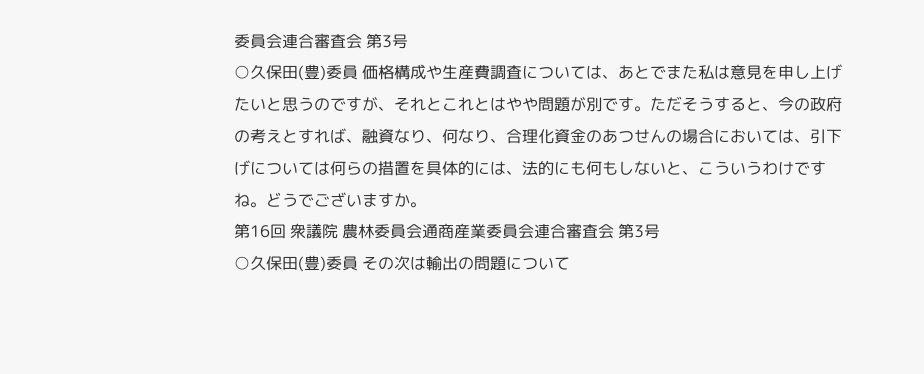委員会連合審査会 第3号
○久保田(豊)委員 価格構成や生産費調査については、あとでまた私は意見を申し上げたいと思うのですが、それとこれとはやや問題が別です。ただそうすると、今の政府の考えとすれば、融資なり、何なり、合理化資金のあつせんの場合においては、引下げについては何らの措置を具体的には、法的にも何もしないと、こういうわけですね。どうでございますか。
第16回 衆議院 農林委員会通商産業委員会連合審査会 第3号
○久保田(豊)委員 その次は輸出の問題について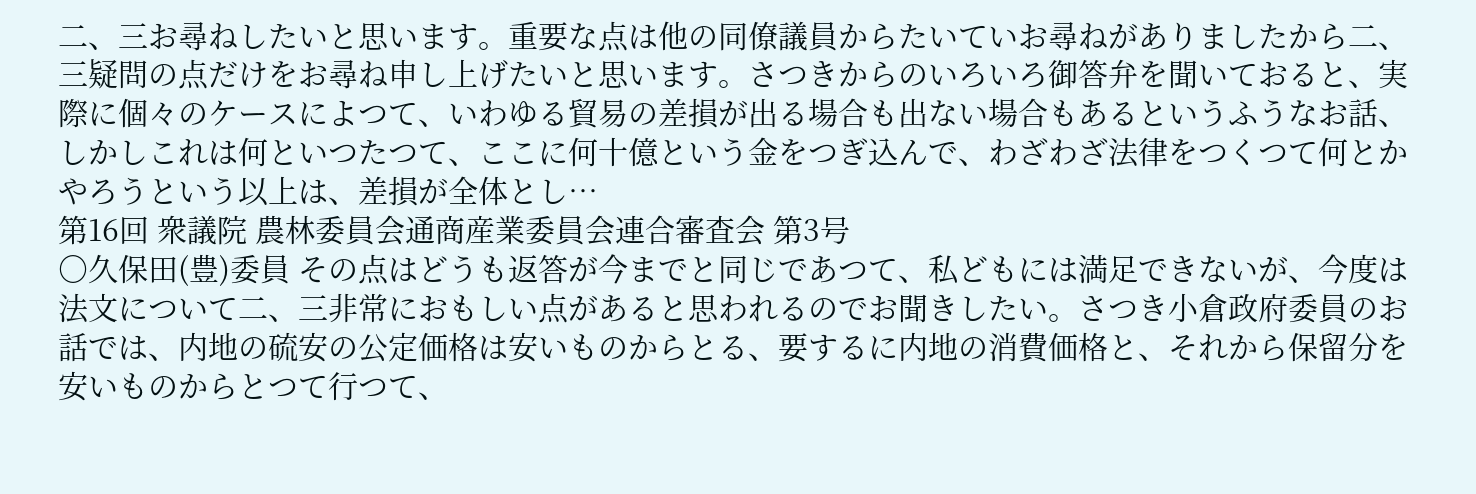二、三お尋ねしたいと思います。重要な点は他の同僚議員からたいていお尋ねがありましたから二、三疑問の点だけをお尋ね申し上げたいと思います。さつきからのいろいろ御答弁を聞いておると、実際に個々のケースによつて、いわゆる貿易の差損が出る場合も出ない場合もあるというふうなお話、しかしこれは何といつたつて、ここに何十億という金をつぎ込んで、わざわざ法律をつくつて何とかやろうという以上は、差損が全体とし…
第16回 衆議院 農林委員会通商産業委員会連合審査会 第3号
○久保田(豊)委員 その点はどうも返答が今までと同じであつて、私どもには満足できないが、今度は法文について二、三非常におもしい点があると思われるのでお聞きしたい。さつき小倉政府委員のお話では、内地の硫安の公定価格は安いものからとる、要するに内地の消費価格と、それから保留分を安いものからとつて行つて、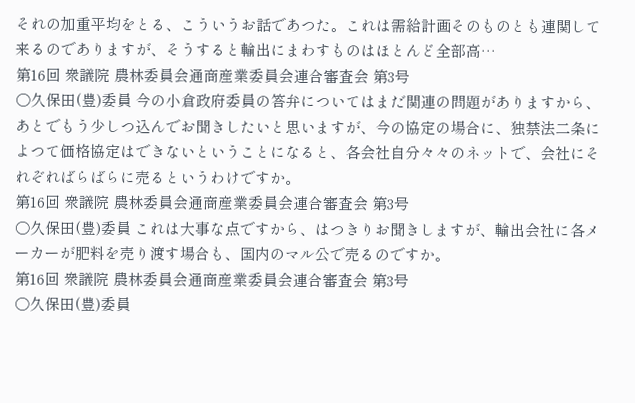それの加重平均をとる、こういうお話であつた。これは需給計画そのものとも連関して来るのでありますが、そうすると輸出にまわすものはほとんど全部高…
第16回 衆議院 農林委員会通商産業委員会連合審査会 第3号
○久保田(豊)委員 今の小倉政府委員の答弁についてはまだ関連の問題がありますから、あとでもう少しつ込んでお聞きしたいと思いますが、今の協定の場合に、独禁法二条によつて価格協定はできないということになると、各会社自分々々のネットで、会社にそれぞればらばらに売るというわけですか。
第16回 衆議院 農林委員会通商産業委員会連合審査会 第3号
○久保田(豊)委員 これは大事な点ですから、はつきりお聞きしますが、輸出会社に各メーカーが肥料を売り渡す場合も、国内のマル公で売るのですか。
第16回 衆議院 農林委員会通商産業委員会連合審査会 第3号
○久保田(豊)委員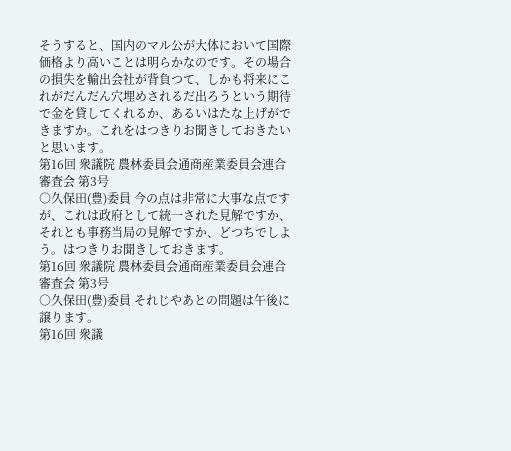そうすると、国内のマル公が大体において国際価格より高いことは明らかなのです。その場合の損失を輸出会社が背負つて、しかも将来にこれがだんだん穴埋めされるだ出ろうという期待で金を貸してくれるか、あるいはたな上げができますか。これをはつきりお聞きしておきたいと思います。
第16回 衆議院 農林委員会通商産業委員会連合審査会 第3号
○久保田(豊)委員 今の点は非常に大事な点ですが、これは政府として統一された見解ですか、それとも事務当局の見解ですか、どつちでしよう。はつきりお聞きしておきます。
第16回 衆議院 農林委員会通商産業委員会連合審査会 第3号
○久保田(豊)委員 それじやあとの問題は午後に譲ります。
第16回 衆議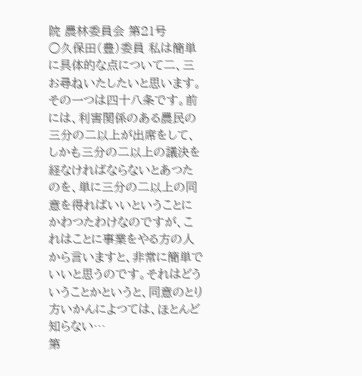院 農林委員会 第21号
○久保田(豊)委員 私は簡単に具体的な点について二、三お尋ねいたしたいと思います。 その一つは四十八条です。前には、利害関係のある農民の三分の二以上が出席をして、しかも三分の二以上の議決を経なければならないとあつたのを、単に三分の二以上の同意を得ればいいということにかわつたわけなのですが、これはことに事業をやる方の人から言いますと、非常に簡単でいいと思うのです。それはどういうことかというと、同意のとり方いかんによつては、ほとんど知らない…
第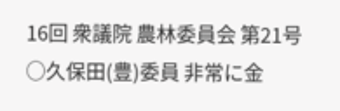16回 衆議院 農林委員会 第21号
○久保田(豊)委員 非常に金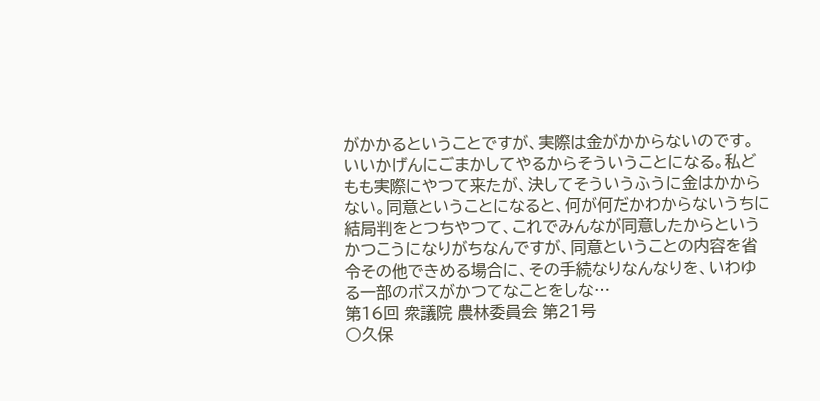がかかるということですが、実際は金がかからないのです。いいかげんにごまかしてやるからそういうことになる。私どもも実際にやつて来たが、決してそういうふうに金はかからない。同意ということになると、何が何だかわからないうちに結局判をとつちやつて、これでみんなが同意したからというかつこうになりがちなんですが、同意ということの内容を省令その他できめる場合に、その手続なりなんなりを、いわゆる一部のボスがかつてなことをしな…
第16回 衆議院 農林委員会 第21号
○久保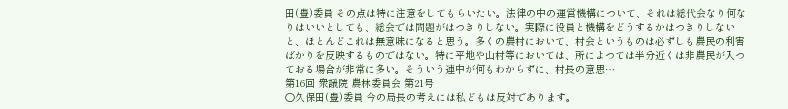田(豊)委員 その点は特に注意をしてもらいたい。法律の中の運営機構について、それは総代会なり何なりはいいとしても、総会では問題がはつきりしない。実際に役員と機構をどうするかはつきりしないと、ほとんどこれは無意味になると思う。多くの農村において、村会というものは必ずしも農民の利害ばかりを反映するものではない。特に平地や山村等においては、所によつては半分近くは非農民が入つておる場合が非常に多い。そういう連中が何もわからずに、村長の意思…
第16回 衆議院 農林委員会 第21号
○久保田(豊)委員 今の局長の考えには私どもは反対であります。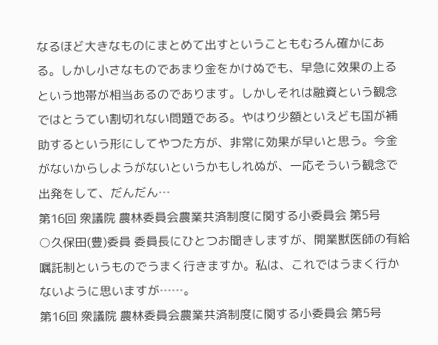なるほど大きなものにまとめて出すということもむろん確かにある。しかし小さなものであまり金をかけぬでも、早急に效果の上るという地帯が相当あるのであります。しかしそれは融資という観念ではとうてい割切れない問題である。やはり少額といえども国が補助するという形にしてやつた方が、非常に効果が早いと思う。今金がないからしようがないというかもしれぬが、一応そういう観念で出発をして、だんだん…
第16回 衆議院 農林委員会農業共済制度に関する小委員会 第5号
○久保田(豊)委員 委員長にひとつお聞きしますが、開業獣医師の有給嘱託制というものでうまく行きますか。私は、これではうまく行かないように思いますが……。
第16回 衆議院 農林委員会農業共済制度に関する小委員会 第5号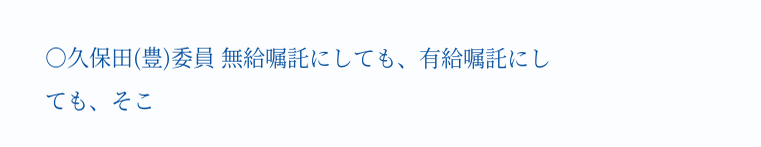○久保田(豊)委員 無給嘱託にしても、有給嘱託にしても、そこ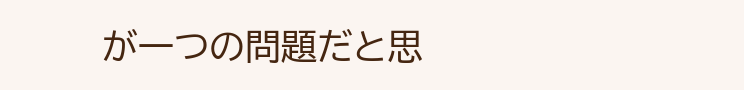が一つの問題だと思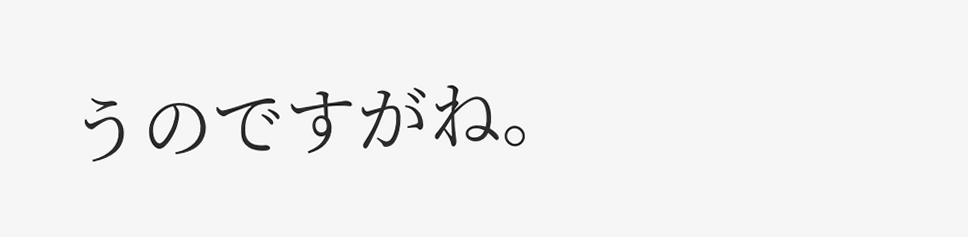うのですがね。